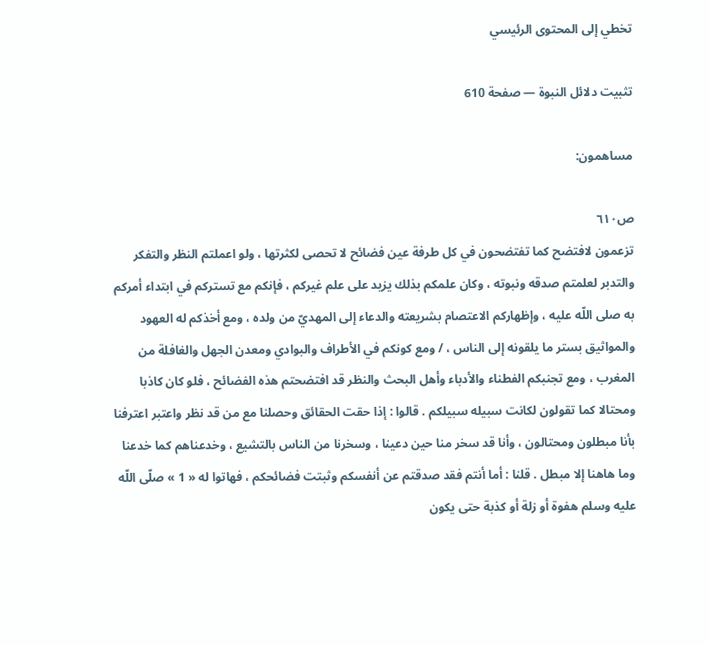تخطي إلى المحتوى الرئيسي

تثبيت دلائل النبوة — صفحة 610

مساهمون:

ص٦١٠
تزعمون لافتضح كما تفتضحون في كل طرفة عين فضائح لا تحصى لكثرتها ، ولو اعملتم النظر والتفكر والتدبر لعلمتم صدقه ونبوته ، وكان علمكم بذلك يزيد على علم غيركم ، فإنكم مع تستركم في ابتداء أمركم به صلى اللّه عليه ، وإظهاركم الاعتصام بشريعته والدعاء إلى المهديّ من ولده ، ومع أخذكم له العهود والمواثيق بستر ما يلقونه إلى الناس ، / ومع كونكم في الأطراف والبوادي ومعدن الجهل والغافلة من المغرب ، ومع تجنبكم الفطناء والأدباء وأهل البحث والنظر قد افتضحتم هذه الفضائح ، فلو كان كاذبا ومحتالا كما تقولون لكانت سبيله سبيلكم . قالوا : إذا حقت الحقائق وحصلنا مع من قد نظر واعتبر اعترفنا بأنا مبطلون ومحتالون ، وأنا قد سخر منا حين دعينا ، وسخرنا من الناس بالتشيع ، وخدعناهم كما خدعنا وما هاهنا إلا مبطل . قلنا : أما أنتم فقد صدقتم عن أنفسكم وثبتت فضائحكم ، فهاتوا له « 1 » صلّى اللّه عليه وسلم هفوة أو زلة أو كذبة حتى يكون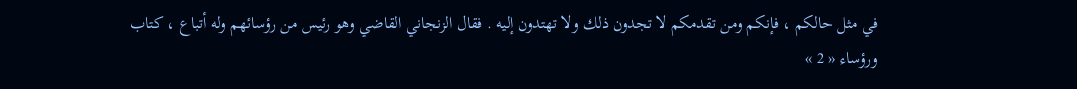في مثل حالكم ، فإنكم ومن تقدمكم لا تجدون ذلك ولا تهتدون إليه . فقال الزنجاني القاضي وهو رئيس من رؤسائهم وله أتباع ، كتاب ورؤساء « 2 »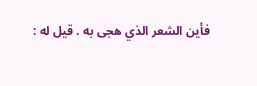فأين الشعر الذي هجى به . قيل له :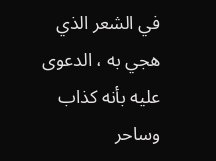في الشعر الذي هجي به ، الدعوى عليه بأنه كذاب وساحر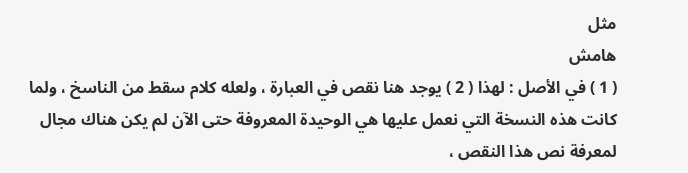مثل
هامش
( 1 ) في الأصل : لهذا ( 2 ) يوجد هنا نقص في العبارة ، ولعله كلام سقط من الناسخ ، ولما كانت هذه النسخة التي نعمل عليها هي الوحيدة المعروفة حتى الآن لم يكن هناك مجال لمعرفة نص هذا النقص ،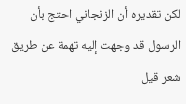لكن تقديره أن الزنجاني احتج بأن الرسول قد وجهت إليه تهمة عن طريق شعر قيل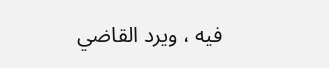فيه ، ويرد القاضي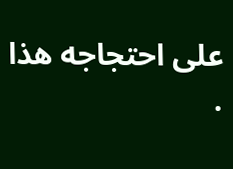على احتجاجه هذا .